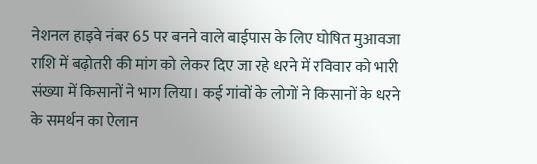नेशनल हाइवे नंबर 65 पर बनने वाले बाईपास के लिए घोषित मुआवजा राशि में बढ़ोतरी की मांग को लेकर दिए जा रहे धरने में रविवार को भारी संख्या में किसानों ने भाग लिया। कई गांवों के लोगों ने किसानों के धरने के समर्थन का ऐलान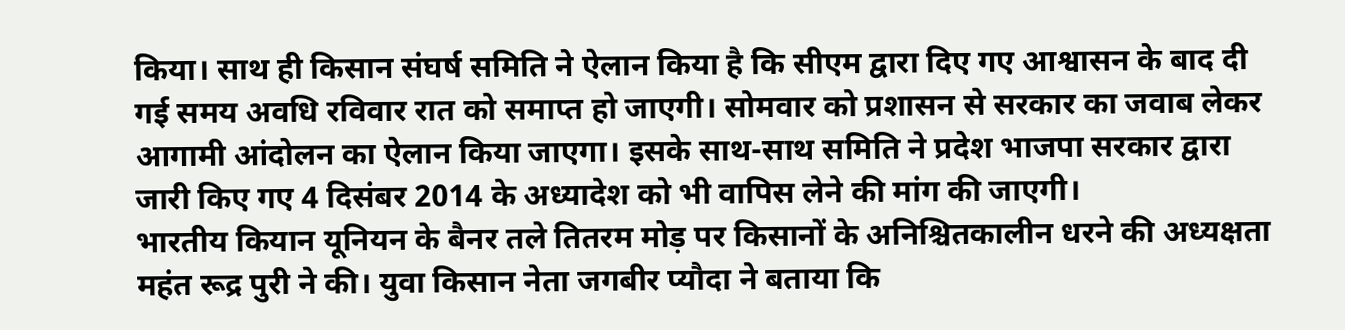किया। साथ ही किसान संघर्ष समिति ने ऐलान किया है कि सीएम द्वारा दिए गए आश्वासन के बाद दी गई समय अवधि रविवार रात को समाप्त हो जाएगी। सोमवार को प्रशासन से सरकार का जवाब लेकर आगामी आंदोलन का ऐलान किया जाएगा। इसके साथ-साथ समिति ने प्रदेश भाजपा सरकार द्वारा जारी किए गए 4 दिसंबर 2014 के अध्यादेश को भी वापिस लेने की मांग की जाएगी।
भारतीय कियान यूनियन के बैनर तले तितरम मोड़ पर किसानों के अनिश्चितकालीन धरने की अध्यक्षता महंत रूद्र पुरी ने की। युवा किसान नेता जगबीर प्यौदा ने बताया कि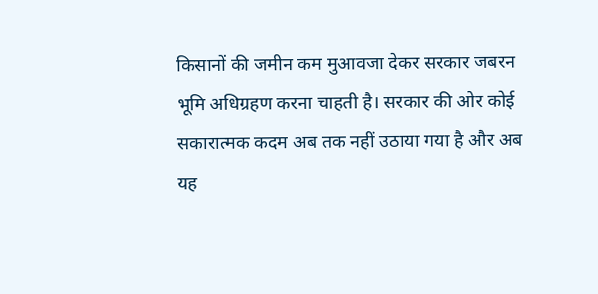किसानों की जमीन कम मुआवजा देकर सरकार जबरन भूमि अधिग्रहण करना चाहती है। सरकार की ओर कोई सकारात्मक कदम अब तक नहीं उठाया गया है और अब यह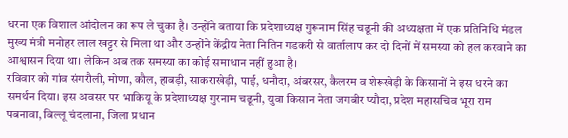धरना एक विशाल आंदोलन का रूप ले चुका है। उन्होंने बताया कि प्रदेशाध्यक्ष गुरूनाम सिंह चढूनी की अध्यक्षता में एक प्रतिनिधि मंडल मुख्य मंत्री मनोहर लाल खट्टर से मिला था और उन्होंने केंद्रीय नेता नितिन गडकरी से वार्तालाप कर दो दिनों में समस्या को हल करवाने का आश्वासन दिया था। लेकिन अब तक समस्या का कोई समाधान नहीं हुआ है।
रविवार को गांव संगरौली, मोणा, कौल, हाबड़ी, साकराखेड़ी, पाई, धनौदा, अंबरसर, कैलरम व शेरूखेड़ी के किसानों ने इस धरने का समर्थन दिया। इस अवसर पर भाकियू के प्रदेशाध्यक्ष गुरनाम चढूनी, युवा किसान नेता जगबीर प्यौदा, प्रदेश महासचिव भूरा राम पबनावा, बिल्लू चंदलाना, जिला प्रधान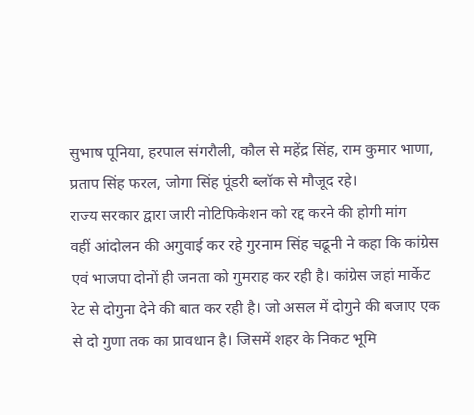सुभाष पूनिया, हरपाल संगरौली, कौल से महेंद्र सिंह, राम कुमार भाणा, प्रताप सिंह फरल, जोगा सिंह पूंडरी ब्लॉक से मौजूद रहे।
राज्य सरकार द्वारा जारी नोटिफिकेशन को रद्द करने की होगी मांग
वहीं आंदोलन की अगुवाई कर रहे गुरनाम सिंह चढूनी ने कहा कि कांग्रेस एवं भाजपा दोनों ही जनता को गुमराह कर रही है। कांग्रेस जहां मार्केट रेट से दोगुना देने की बात कर रही है। जो असल में दोगुने की बजाए एक से दो गुणा तक का प्रावधान है। जिसमें शहर के निकट भूमि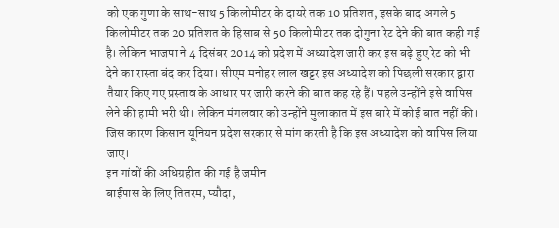को एक गुणा के साथ-साथ 5 किलोमीटर के दायरे तक 10 प्रतिशत, इसके बाद अगले 5 किलोमीटर तक 20 प्रतिशत के हिसाब से 50 किलोमीटर तक दोगुना रेट देने की बात कही गई है। लेकिन भाजपा ने 4 दिसंबर 2014 को प्रदेश में अध्यादेश जारी कर इस बढ़े हुए रेट को भी देने का रास्ता बंद कर दिया। सीएम मनोहर लाल खट्टर इस अध्यादेश को पिछली सरकार द्वारा तैयार किए गए प्रस्ताव के आधार पर जारी करने की बात कह रहे हैं। पहले उन्होंने इसे वापिस लेने की हामी भरी थी। लेकिन मंगलवार को उन्होंने मुलाकात में इस बारे में कोई बात नहीं की। जिस कारण किसान यूनियन प्रदेश सरकार से मांग करती है कि इस अध्यादेश को वापिस लिया जाए।
इन गांवों की अधिग्रहीत की गई है जमीन
बाईपास के लिए तितरम, प्यौदा,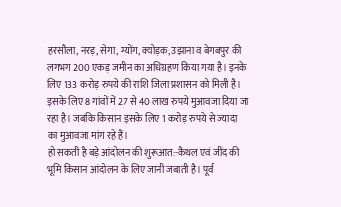हरसौला, नरड़, सेगा, ग्योंग, क्योड़क, उझाना व बेगबपुर की लगभग 200 एकड़ जमीन का अधिग्रहण किया गया है। इनके लिए 133 करोड़ रुपये की राशि जिला प्रशासन को मिली है। इसके लिए 8 गांवों में 27 से 40 लाख रुपये मुआवजा दिया जा रहा है। जबकि किसान इसके लिए 1 करोड़ रुपये से ज्यादा का मुआवजा मांग रहे हैं।
हो सकती है बड़े आंदोलन की शुरूआत:-कैथल एवं जींद की भूमि किसान आंदोलन के लिए जानी जबाती है। पूर्व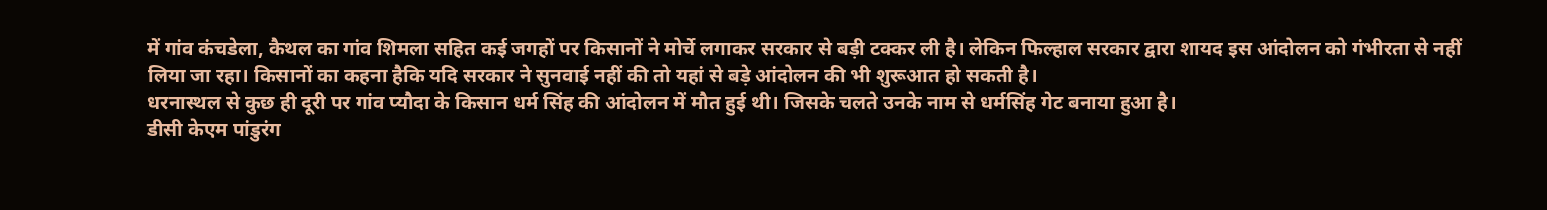में गांव कंचडेला, कैथल का गांव शिमला सहित कई जगहों पर किसानों ने मोर्चे लगाकर सरकार से बड़ी टक्कर ली है। लेकिन फिल्हाल सरकार द्वारा शायद इस आंदोलन को गंभीरता से नहीं लिया जा रहा। किसानों का कहना हैकि यदि सरकार ने सुनवाई नहीं की तो यहां से बड़े आंदोलन की भी शुरूआत हो सकती है।
धरनास्थल से कुछ ही दूरी पर गांव प्यौदा के किसान धर्म सिंह की आंदोलन में मौत हुई थी। जिसके चलते उनके नाम से धर्मसिंह गेट बनाया हुआ है।
डीसी केएम पांडुरंग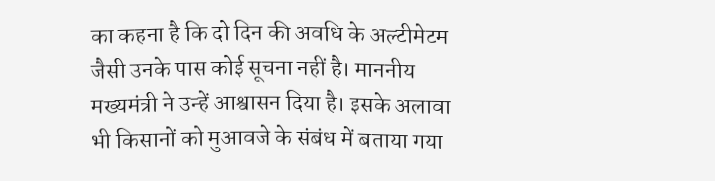का कहना है कि दो दिन की अवधि के अल्टीमेटम जैसी उनके पास कोई सूचना नहीं है। माननीय मख्यमंत्री ने उन्हें आश्वासन दिया है। इसके अलावा भी किसानों को मुआवजे के संबंध में बताया गया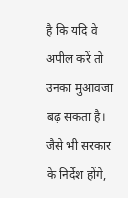है कि यदि वे अपील करें तो उनका मुआवजा बढ़ सकता है। जैसे भी सरकार के निर्देश होंगे,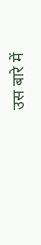उस बारे में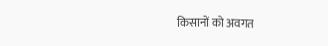किसानों को अवगत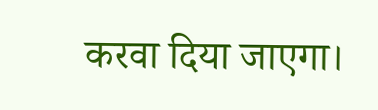करवा दिया जाएगा।